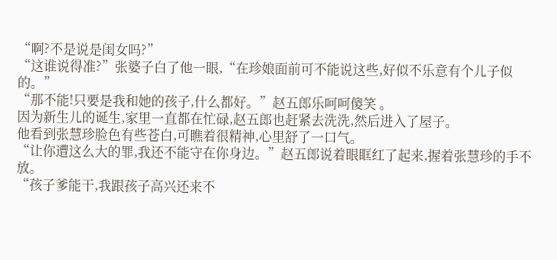“啊?不是说是闺女吗?”
“这谁说得准?”张婆子白了他一眼,“在珍娘面前可不能说这些,好似不乐意有个儿子似的。”
“那不能!只要是我和她的孩子,什么都好。”赵五郎乐呵呵傻笑 。
因为新生儿的诞生,家里一直都在忙碌,赵五郎也赶紧去洗洗,然后进入了屋子。
他看到张慧珍脸色有些苍白,可瞧着很精神,心里舒了一口气。
“让你遭这么大的罪,我还不能守在你身边。”赵五郎说着眼眶红了起来,握着张慧珍的手不放。
“孩子爹能干,我跟孩子高兴还来不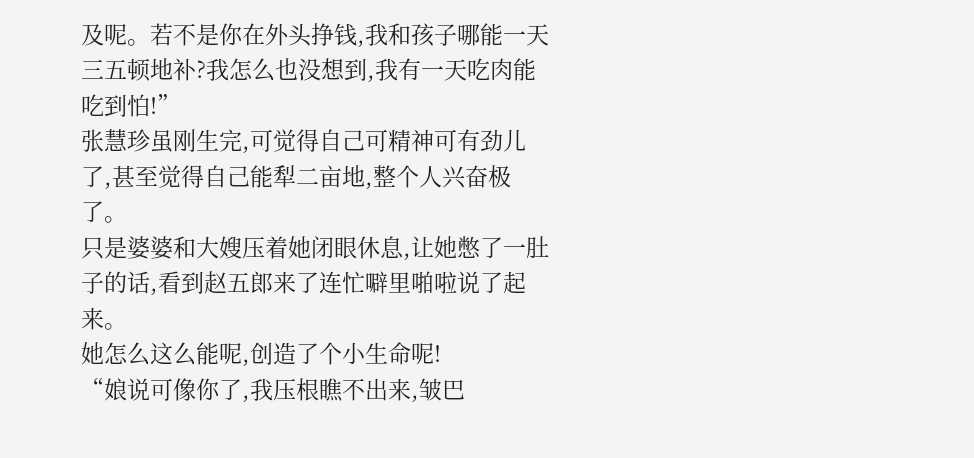及呢。若不是你在外头挣钱,我和孩子哪能一天三五顿地补?我怎么也没想到,我有一天吃肉能吃到怕!”
张慧珍虽刚生完,可觉得自己可精神可有劲儿了,甚至觉得自己能犁二亩地,整个人兴奋极了。
只是婆婆和大嫂压着她闭眼休息,让她憋了一肚子的话,看到赵五郎来了连忙噼里啪啦说了起来。
她怎么这么能呢,创造了个小生命呢!
“娘说可像你了,我压根瞧不出来,皱巴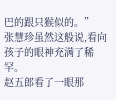巴的跟只猴似的。”
张慧珍虽然这般说,看向孩子的眼神充满了稀罕。
赵五郎看了一眼那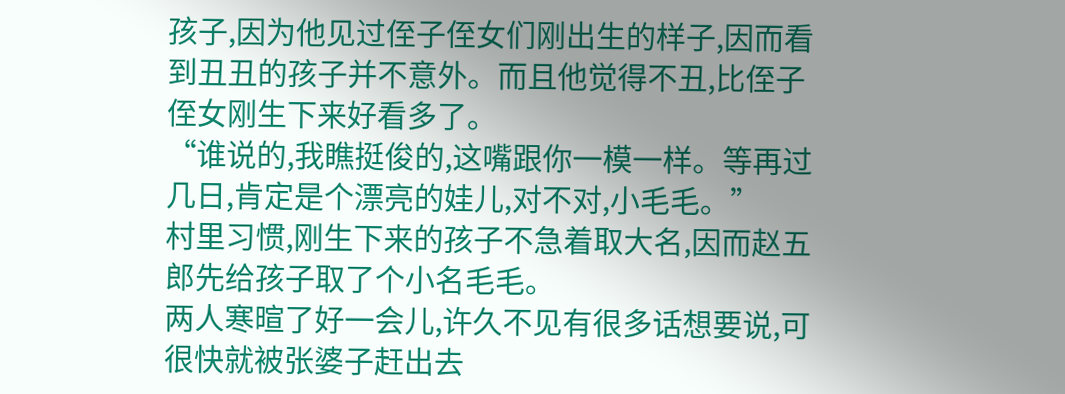孩子,因为他见过侄子侄女们刚出生的样子,因而看到丑丑的孩子并不意外。而且他觉得不丑,比侄子侄女刚生下来好看多了。
“谁说的,我瞧挺俊的,这嘴跟你一模一样。等再过几日,肯定是个漂亮的娃儿,对不对,小毛毛。”
村里习惯,刚生下来的孩子不急着取大名,因而赵五郎先给孩子取了个小名毛毛。
两人寒暄了好一会儿,许久不见有很多话想要说,可很快就被张婆子赶出去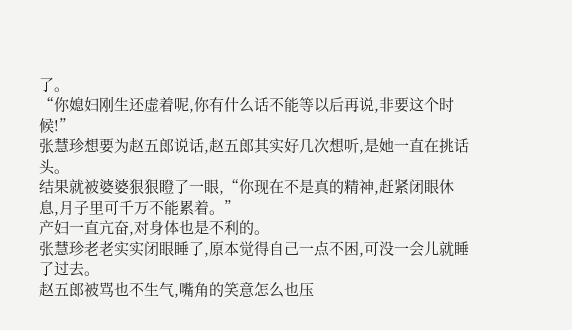了。
“你媳妇刚生还虚着呢,你有什么话不能等以后再说,非要这个时候!”
张慧珍想要为赵五郎说话,赵五郎其实好几次想听,是她一直在挑话头。
结果就被婆婆狠狠瞪了一眼,“你现在不是真的精神,赶紧闭眼休息,月子里可千万不能累着。”
产妇一直亢奋,对身体也是不利的。
张慧珍老老实实闭眼睡了,原本觉得自己一点不困,可没一会儿就睡了过去。
赵五郎被骂也不生气,嘴角的笑意怎么也压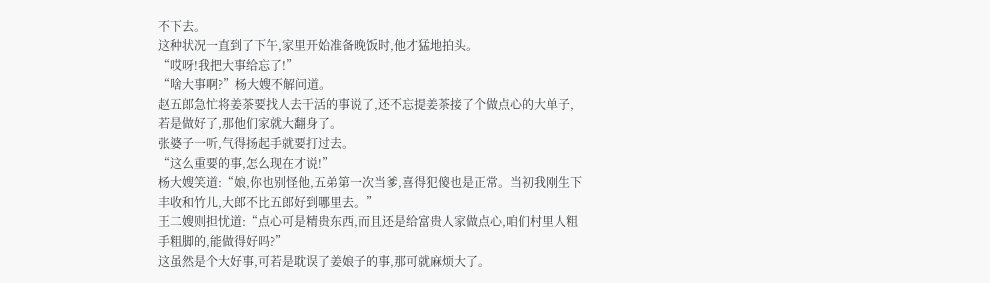不下去。
这种状况一直到了下午,家里开始准备晚饭时,他才猛地拍头。
“哎呀!我把大事给忘了!”
“啥大事啊?”杨大嫂不解问道。
赵五郎急忙将姜茶要找人去干活的事说了,还不忘提姜茶接了个做点心的大单子,若是做好了,那他们家就大翻身了。
张婆子一听,气得扬起手就要打过去。
“这么重要的事,怎么现在才说!”
杨大嫂笑道:“娘,你也别怪他,五弟第一次当爹,喜得犯傻也是正常。当初我刚生下丰收和竹儿,大郎不比五郎好到哪里去。”
王二嫂则担忧道:“点心可是精贵东西,而且还是给富贵人家做点心,咱们村里人粗手粗脚的,能做得好吗?”
这虽然是个大好事,可若是耽误了姜娘子的事,那可就麻烦大了。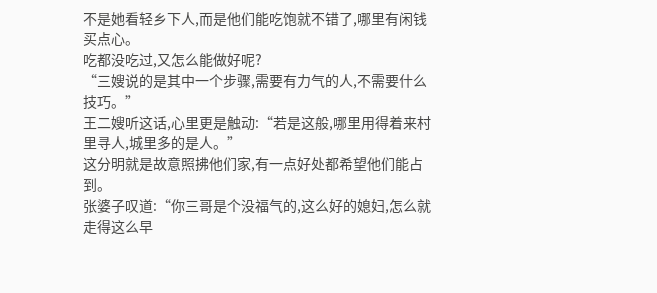不是她看轻乡下人,而是他们能吃饱就不错了,哪里有闲钱买点心。
吃都没吃过,又怎么能做好呢?
“三嫂说的是其中一个步骤,需要有力气的人,不需要什么技巧。”
王二嫂听这话,心里更是触动:“若是这般,哪里用得着来村里寻人,城里多的是人。”
这分明就是故意照拂他们家,有一点好处都希望他们能占到。
张婆子叹道:“你三哥是个没福气的,这么好的媳妇,怎么就走得这么早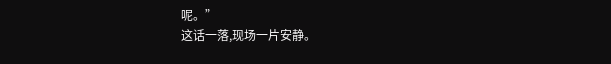呢。”
这话一落,现场一片安静。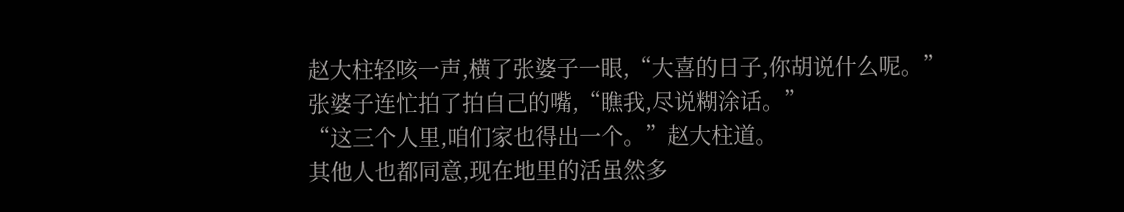赵大柱轻咳一声,横了张婆子一眼,“大喜的日子,你胡说什么呢。”
张婆子连忙拍了拍自己的嘴,“瞧我,尽说糊涂话。”
“这三个人里,咱们家也得出一个。”赵大柱道。
其他人也都同意,现在地里的活虽然多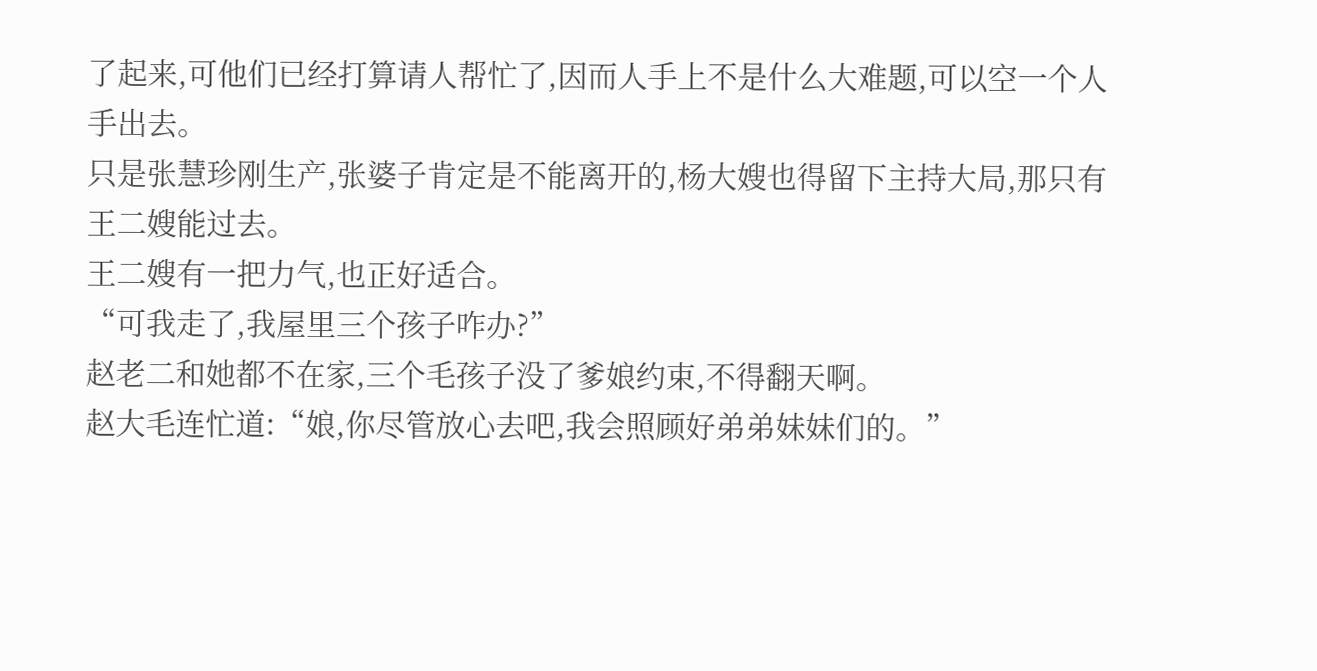了起来,可他们已经打算请人帮忙了,因而人手上不是什么大难题,可以空一个人手出去。
只是张慧珍刚生产,张婆子肯定是不能离开的,杨大嫂也得留下主持大局,那只有王二嫂能过去。
王二嫂有一把力气,也正好适合。
“可我走了,我屋里三个孩子咋办?”
赵老二和她都不在家,三个毛孩子没了爹娘约束,不得翻天啊。
赵大毛连忙道:“娘,你尽管放心去吧,我会照顾好弟弟妹妹们的。”